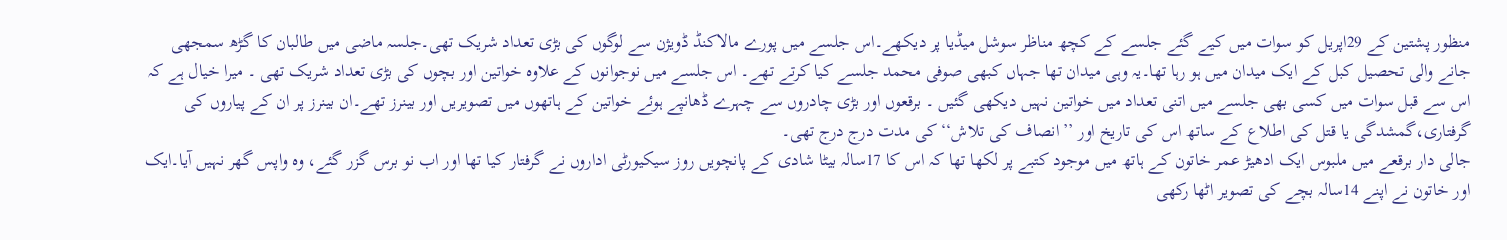منظور پشتین کے 29اپریل کو سوات میں کیے گئے جلسے کے کچھ مناظر سوشل میڈیا پر دیکھے۔اس جلسے میں پورے مالاکنڈ ڈویژن سے لوگوں کی بڑی تعداد شریک تھی۔جلسہ ماضی میں طالبان کا گڑھ سمجھی جانے والی تحصیل کبل کے ایک میدان میں ہو رہا تھا۔یہ وہی میدان تھا جہاں کبھی صوفی محمد جلسے کیا کرتے تھے۔ اس جلسے میں نوجوانوں کے علاوہ خواتین اور بچوں کی بڑی تعداد شریک تھی ۔ میرا خیال ہے کہ اس سے قبل سوات میں کسی بھی جلسے میں اتنی تعداد میں خواتین نہیں دیکھی گئیں ۔ برقعوں اور بڑی چادروں سے چہرے ڈھانپے ہوئے خواتین کے ہاتھوں میں تصویریں اور بینرز تھے۔ان بینرز پر ان کے پیاروں کی گرفتاری،گمشدگی یا قتل کی اطلاع کے ساتھ اس کی تاریخ اور ’’انصاف کی تلاش‘‘ کی مدت درج درج تھی۔
جالی دار برقعے میں ملبوس ایک ادھیڑ عمر خاتون کے ہاتھ میں موجود کتبے پر لکھا تھا کہ اس کا 17سالہ بیٹا شادی کے پانچویں روز سیکیورٹی اداروں نے گرفتار کیا تھا اور اب نو برس گزر گئے، وہ واپس گھر نہیں آیا۔ایک اور خاتون نے اپنے 14سالہ بچے کی تصویر اٹھا رکھی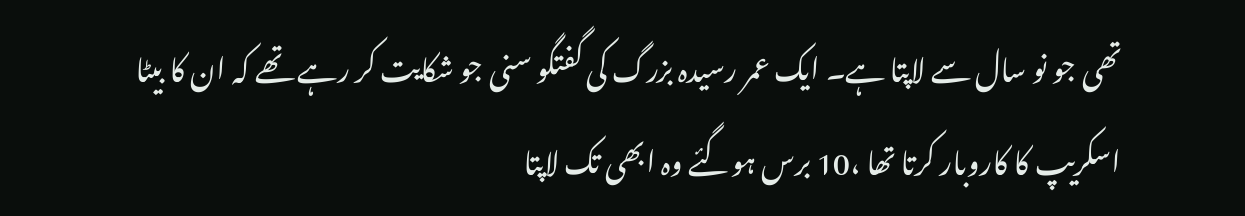تھی جو نو سال سے لاپتا ہے۔ ایک عمر رسیدہ بزرگ کی گفتگو سنی جو شکایت کر رہے تھے کہ ان کا بیٹا اسکریپ کا کاروبار کرتا تھا ،10 برس ہوگئے وہ ابھی تک لاپتا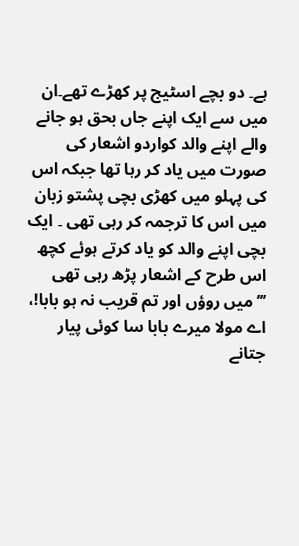ہے۔ دو بچے اسٹیج پر کھڑے تھے۔ان میں سے ایک اپنے جاں بحق ہو جانے والے اپنے والد کواردو اشعار کی صورت میں یاد کر رہا تھا جبکہ اس کی پہلو میں کھڑی بچی پشتو زبان میں اس کا ترجمہ کر رہی تھی ۔ ایک بچی اپنے والد کو یاد کرتے ہوئے کچھ اس طرح کے اشعار پڑھ رہی تھی ’’’میں روؤں اور تم قریب نہ ہو بابا!، اے مولا میرے بابا سا کوئی پیار جتانے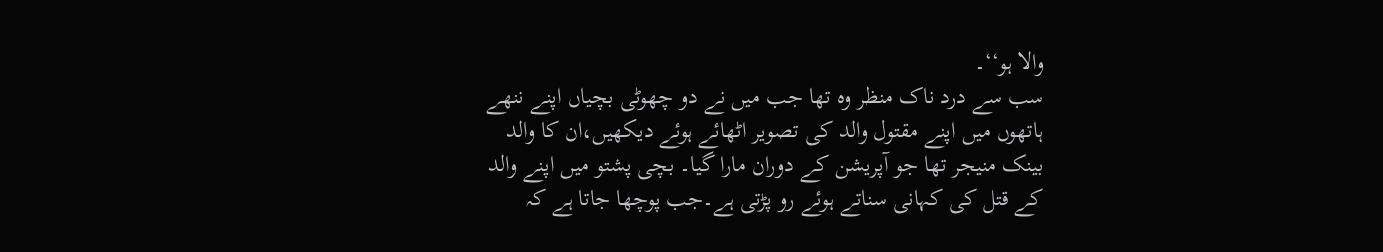والا ہو‘‘۔
سب سے درد ناک منظر وہ تھا جب میں نے دو چھوٹی بچیاں اپنے ننھے ہاتھوں میں اپنے مقتول والد کی تصویر اٹھائے ہوئے دیکھیں،ان کا والد بینک منیجر تھا جو آپریشن کے دوران مارا گیا۔ بچی پشتو میں اپنے والد کے قتل کی کہانی سناتے ہوئے رو پڑتی ہے۔جب پوچھا جاتا ہے کہ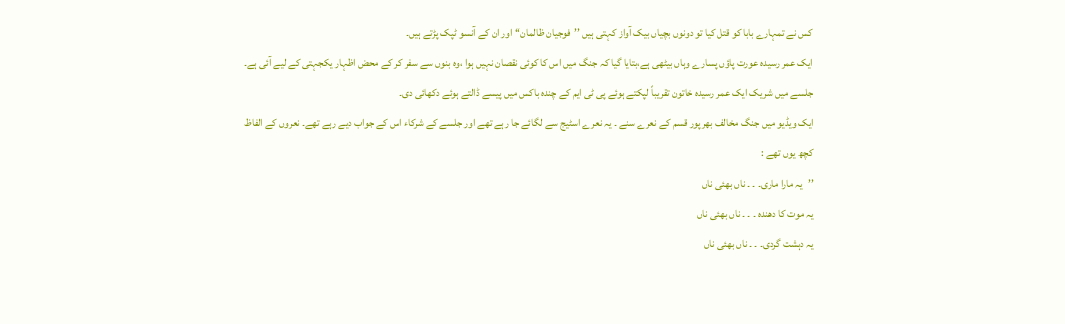کس نے تمہارے بابا کو قتل کیا تو دونوں بچیاں بیک آواز کہتی ہیں ’’فوجیان ظالمان‘‘ اور ان کے آنسو ٹپک پڑتے ہیں۔
ایک عمر رسیدہ عورت پاؤں پسارے وہاں بیٹھی ہے،بتایا گیا کہ جنگ میں اس کا کوئی نقصان نہیں ہوا ،وہ بنوں سے سفر کر کے محض اظہار یکجہتی کے لیے آئی ہے۔ جلسے میں شریک ایک عمر رسیدہ خاتون تقریباً لپکتے ہوئے پی ٹی ایم کے چندہ باکس میں پیسے ڈالتے ہوئے دکھائی دی۔
ایک ویڈیو میں جنگ مخالف بھرپور قسم کے نعرے سنے ۔ یہ نعرے اسٹیج سے لگائے جا رہے تھے اور جلسے کے شرکاء اس کے جواب دیے رہے تھے۔ نعروں کے الفاظ کچھ یوں تھے :
’’یہ مارا ماری۔ ۔ ۔ ناں بھئی ناں
یہ موت کا دھندہ ۔ ۔ ۔ ناں بھئی ناں
یہ دہشت گردی۔ ۔ ۔ ناں بھئی ناں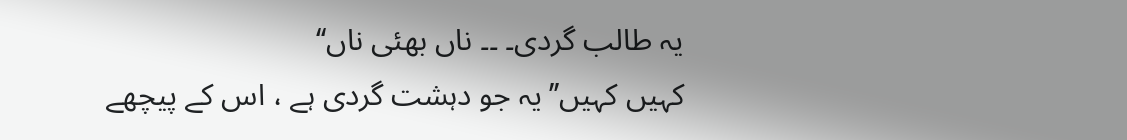یہ طالب گردی۔ ۔۔ ناں بھئی ناں‘‘
کہیں کہیں’’یہ جو دہشت گردی ہے ، اس کے پیچھے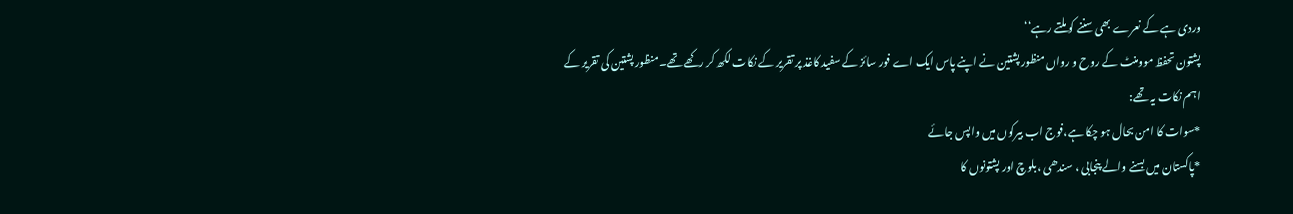وردی ہے کے نعرے بھی سننے کو ملتے رہے‘‘
پشتون تحفظ موومنٹ کے روح و رواں منظور پشتین نے اپنے پاس ایک اے فور سائز کے سفید کاغذ پر تقریر کے نکات لکھ کر رکھے تھے۔منظور پشتین کی تقریر کے اہم نکات یہ تھے:
*سوات کا امن بحال ہو چکا ہے،فوج اب بیرکوں میں واپس جائے
*پاکستان میں بسنے والے پنجابی ، سندھی ،بلوچ اور پشتونوں کا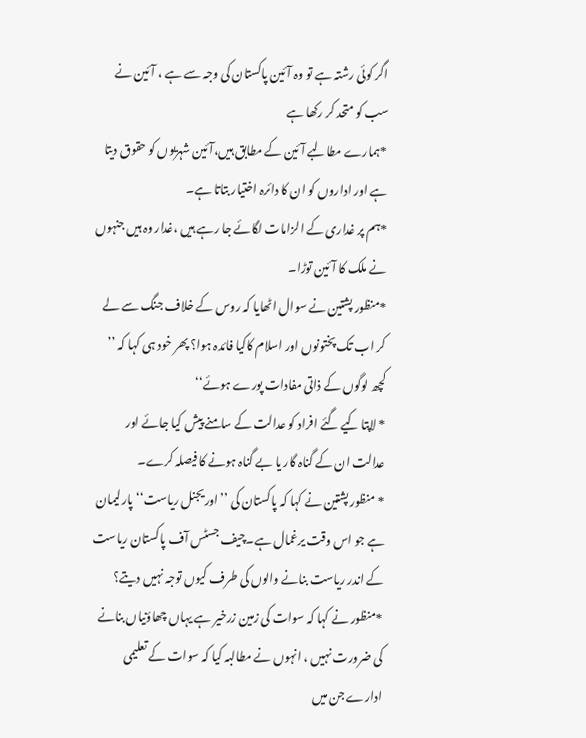اگر کوئی رشتہ ہے تو وہ آئین پاکستان کی وجہ سے ہے ، آئین نے سب کو متحد کر رکھا ہے
*ہمارے مطالبے آئین کے مطابق ہیں،آئین شہریوں کو حقوق دیتا ہے اور اداروں کو ان کا دائرہ اختیار بتاتا ہے۔
*ہم پر غداری کے الزامات لگائے جا رہے ہیں ،غدار وہ ہیں جنہوں نے ملک کا آئین توڑا۔
*منظور پشتین نے سوال اٹھایا کہ روس کے خلاف جنگ سے لے کر اب تک پختونوں اور اسلام کاکیا فائدہ ہوا؟ پھر خود ہی کہا کہ ’’ کچھ لوگوں کے ذاتی مفادات پورے ہوئے‘‘
* لاپتا کیے گئے افراد کو عدالت کے سامنے پیش کیا جائے اور عدالت ان کے گناہ گار یا بے گناہ ہونے کا فیصلہ کرے۔
* منظور پشتین نے کہا کہ پاکستان کی ’’اوریجنل ریاست‘‘ پارلیمان ہے جو اس وقت یرغمال ہے۔چیف جسٹس آف پاکستان ریاست کے اندر ریاست بنانے والوں کی طرف کیوں توجہ نہیں دیتے؟
*منظور نے کہا کہ سوات کی زمین زرخیر ہے یہاں چھاؤنیاں بنانے کی ضرورت نہیں ، انہوں نے مطالبہ کیا کہ سوات کے تعلیمی ادارے جن میں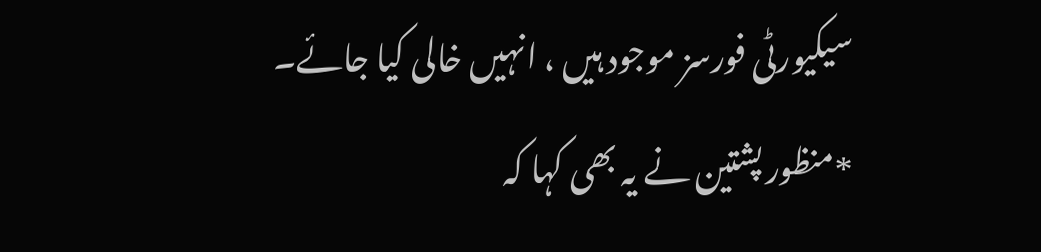سیکیورٹی فورسز موجود ہیں ، انہیں خالی کیا جائے۔
*منظور پشتین نے یہ بھی کہا کہ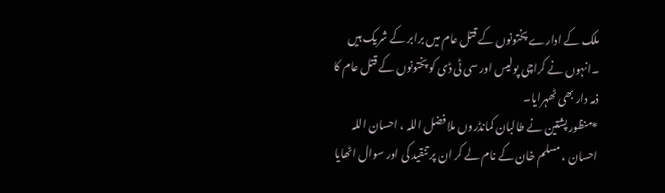ملک کے ادارے پختونوں کے قتل عام میں برابر کے شریک ہیں ۔انہوں نے کراچی پولیس اور سی ٹی ڈی کو پختونوں کے قتل عام کا ذمہ دار بھی ٹھہرایا۔
*منظور پشتین نے طالبان کمانڈروں ملا فضل اللہ ، احسان اللہ احسان ، مسلم خان کے نام لے کر ان پر تنقید کی اور سوال اٹھایا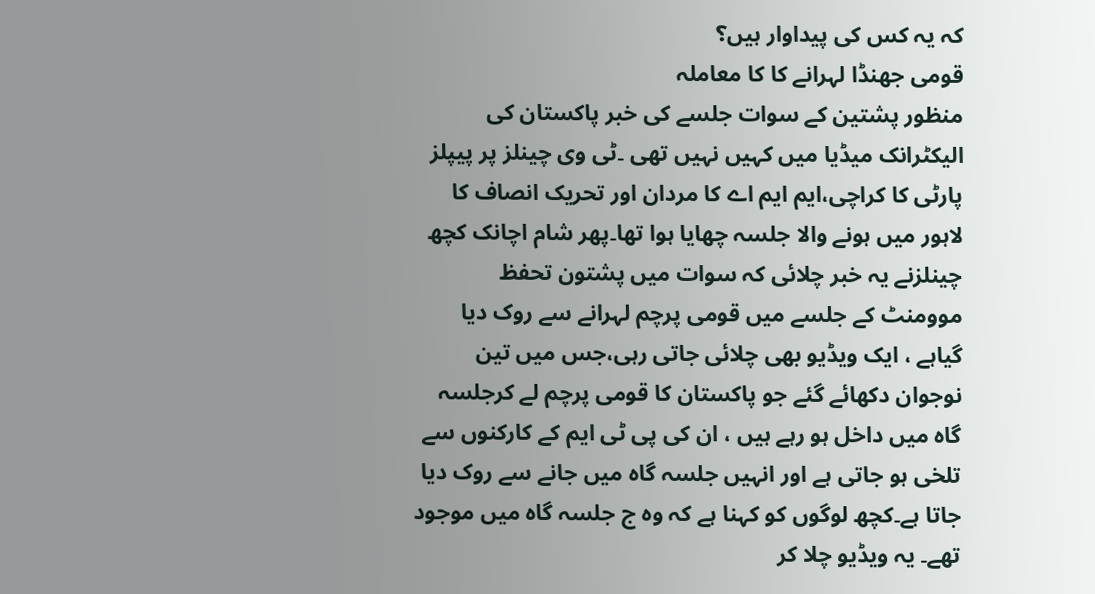کہ یہ کس کی پیداوار ہیں؟
قومی جھنڈا لہرانے کا کا معاملہ
منظور پشتین کے سوات جلسے کی خبر پاکستان کی الیکٹرانک میڈیا میں کہیں نہیں تھی ۔ٹی وی چینلز پر پیپلز پارٹی کا کراچی،ایم ایم اے کا مردان اور تحریک انصاف کا لاہور میں ہونے والا جلسہ چھایا ہوا تھا۔پھر شام اچانک کچھ چینلزنے یہ خبر چلائی کہ سوات میں پشتون تحفظ موومنٹ کے جلسے میں قومی پرچم لہرانے سے روک دیا گیاہے ، ایک ویڈیو بھی چلائی جاتی رہی،جس میں تین نوجوان دکھائے گئے جو پاکستان کا قومی پرچم لے کرجلسہ گاہ میں داخل ہو رہے ہیں ، ان کی پی ٹی ایم کے کارکنوں سے تلخی ہو جاتی ہے اور انہیں جلسہ گاہ میں جانے سے روک دیا جاتا ہے۔کچھ لوگوں کو کہنا ہے کہ وہ ج جلسہ گاہ میں موجود تھے۔ یہ ویڈیو چلا کر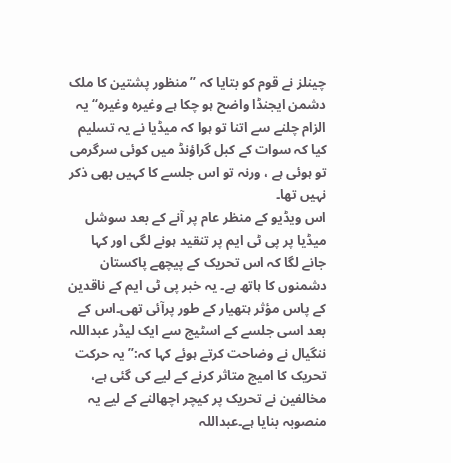چینلز نے قوم کو بتایا کہ ’’منظور پشتین کا ملک دشمن ایجنڈا واضح ہو چکا ہے وغیرہ وغیرہ‘‘ یہ الزام چلنے سے اتنا تو ہوا کہ میڈیا نے یہ تسلیم کیا کہ سوات کے کبل گراؤنڈ میں کوئی سرگرمی تو ہوئی ہے ، ورنہ تو اس جلسے کا کہیں بھی ذکر نہیں تھا۔
اس ویڈیو کے منظر عام پر آنے کے بعد سوشل میڈیا پر پی ٹی ایم پر تنقید ہونے لگی اور کہا جانے لگا کہ اس تحریک کے پیچھے پاکستان دشمنوں کا ہاتھ ہے۔ یہ خبر پی ٹی ایم کے ناقدین کے پاس مؤثر ہتھیار کے طور پرآئی تھی۔اس کے بعد اسی جلسے کے اسٹیج سے ایک لیڈر عبداللہ ننگیال نے وضاحت کرتے ہوئے کہا کہ:’’یہ حرکت تحریک کا امیج متاثر کرنے کے لیے کی گئی ہے، مخالفین نے تحریک پر کیچر اچھالنے کے لیے یہ منصوبہ بنایا ہے۔عبداللہ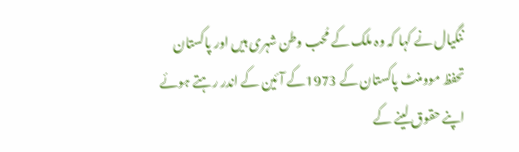ننگیال نے کہا کہ وہ ملک کے مُحب وطن شہری ہیں اور پاکستان تحفظ موومنٹ پاکستان کے 1973کے آئین کے اندر رہتے ہوئے اپنے حقوق لینے کے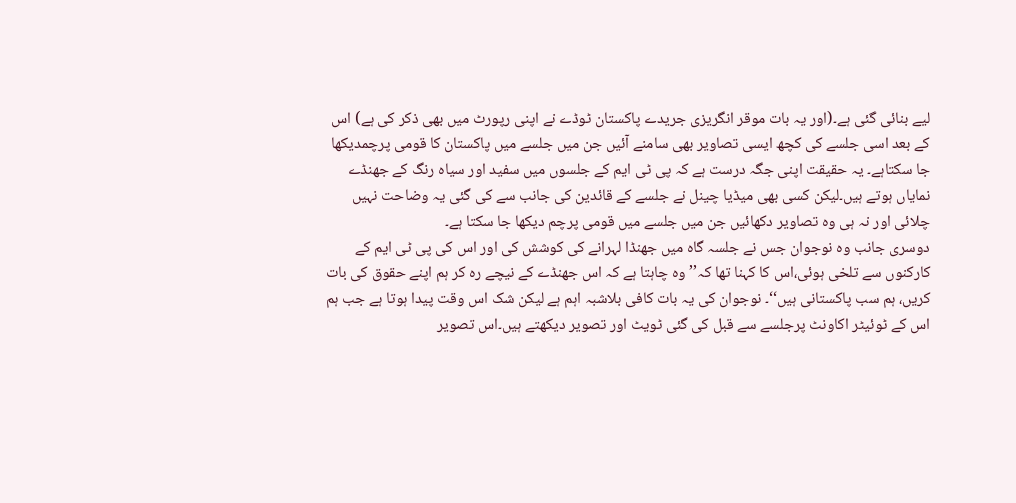لیے بنائی گئی ہے۔(اور یہ بات موقر انگریزی جریدے پاکستان ٹوڈے نے اپنی رپورٹ میں بھی ذکر کی ہے) اس کے بعد اسی جلسے کی کچھ ایسی تصاویر بھی سامنے آئیں جن میں جلسے میں پاکستان کا قومی پرچمدیکھا جا سکتاہے۔ یہ حقیقت اپنی جگہ درست ہے کہ پی ٹی ایم کے جلسوں میں سفید اور سیاہ رنگ کے جھنڈے نمایاں ہوتے ہیں۔لیکن کسی بھی میڈیا چینل نے جلسے کے قائدین کی جانب سے کی گئی یہ وضاحت نہیں چلائی اور نہ ہی وہ تصاویر دکھائیں جن میں جلسے میں قومی پرچم دیکھا جا سکتا ہے۔
دوسری جانب وہ نوجوان جس نے جلسہ گاہ میں جھنڈا لہرانے کی کوشش کی اور اس کی پی ٹی ایم کے کارکنوں سے تلخی ہوئی،اس کا کہنا تھا کہ’’ وہ چاہتا ہے کہ اس جھنڈے کے نیچے رہ کر ہم اپنے حقوق کی بات کریں، ہم سب پاکستانی ہیں‘‘۔ نوجوان کی یہ بات کافی بلاشبہ اہم ہے لیکن شک اس وقت پیدا ہوتا ہے جب ہم اس کے ٹوئیٹر اکاونٹ پرجلسے سے قبل کی گئی ٹویٹ اور تصویر دیکھتے ہیں۔اس تصویر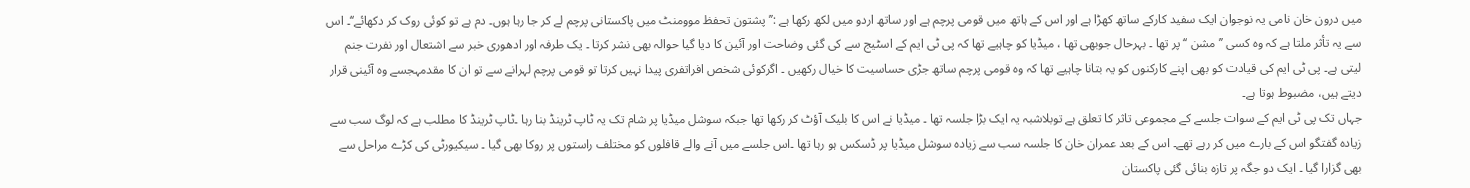میں درون خان نامی یہ نوجوان ایک سفید کارکے ساتھ کھڑا ہے اور اس کے ہاتھ میں قومی پرچم ہے اور ساتھ اردو میں لکھ رکھا ہے :’’پشتون تحفظ موومنٹ میں پاکستانی پرچم لے کر جا رہا ہوں۔ دم ہے تو کوئی روک کر دکھائے‘‘۔ اس سے یہ تأثر ملتا ہے کہ وہ کسی ’’مشن ‘‘پر تھا ۔ بہرحال جوبھی تھا ، میڈیا کو چاہیے تھا کہ پی ٹی ایم کے اسٹیج سے کی گئی وضاحت اور آئین کا دیا گیا حوالہ بھی نشر کرتا ۔ یک طرفہ اور ادھوری خبر سے اشتعال اور نفرت جنم لیتی ہے۔ پی ٹی ایم کی قیادت کو بھی اپنے کارکنوں کو یہ بتانا چاہیے تھا کہ وہ قومی پرچم ساتھ جڑی حساسیت کا خیال رکھیں ۔ اگرکوئی شخص افراتفری پیدا نہیں کرتا تو قومی پرچم لہرانے سے تو ان کا مقدمہجسے وہ آئینی قرار دیتے ہیں، مضبوط ہوتا ہے۔
جہاں تک پی ٹی ایم کے سوات جلسے کے مجموعی تاثر کا تعلق ہے توبلاشبہ یہ ایک بڑا جلسہ تھا ۔ میڈیا نے اس کا بلیک آؤٹ کر رکھا تھا جبکہ سوشل میڈیا پر شام تک یہ ٹاپ ٹرینڈ بنا رہا ۔ٹاپ ٹرینڈ کا مطلب ہے کہ لوگ سب سے زیادہ گفتگو اس کے بارے میں کر رہے تھے۔ اس کے بعد عمران خان کا جلسہ سب سے زیادہ سوشل میڈیا پر ڈسکس ہو رہا تھا ۔اس جلسے میں آنے والے قافلوں کو مختلف راستوں پر روکا بھی گیا ۔ سیکیورٹی کی کڑے مراحل سے بھی گزارا گیا ۔ ایک دو جگہ پر تازہ بنائی گئی پاکستان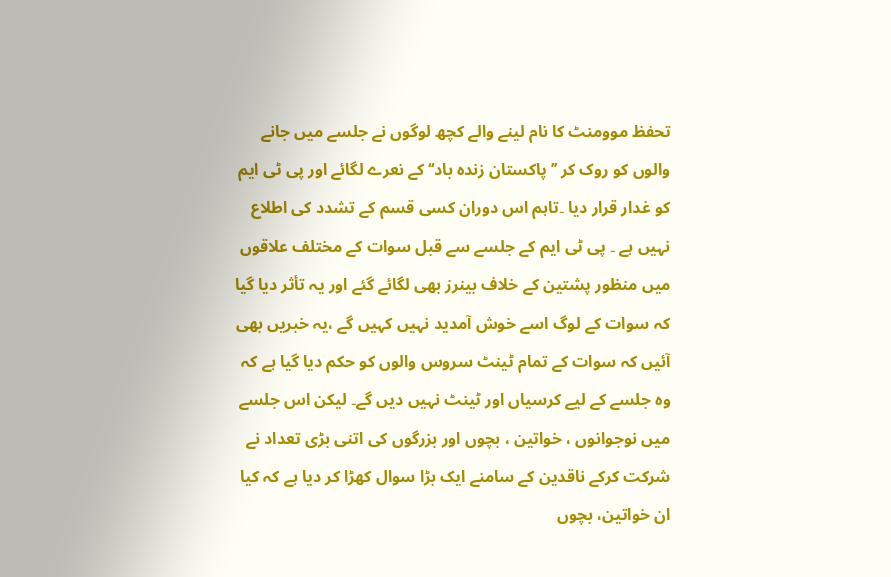تحفظ موومنٹ کا نام لینے والے کچھ لوگوں نے جلسے میں جانے والوں کو روک کر ’’پاکستان زندہ باد‘‘ کے نعرے لگائے اور پی ٹی ایم کو غدار قرار دیا ۔تاہم اس دوران کسی قسم کے تشدد کی اطلاع نہیں ہے ۔ پی ٹی ایم کے جلسے سے قبل سوات کے مختلف علاقوں میں منظور پشتین کے خلاف بینرز بھی لگائے گئے اور یہ تأثر دیا گیا کہ سوات کے لوگ اسے خوش آمدید نہیں کہیں گے ،یہ خبریں بھی آئیں کہ سوات کے تمام ٹینٹ سروس والوں کو حکم دیا گیا ہے کہ وہ جلسے کے لیے کرسیاں اور ٹینٹ نہیں دیں گے۔ لیکن اس جلسے میں نوجوانوں ، خواتین ، بچوں اور بزرگوں کی اتنی بڑی تعداد نے شرکت کرکے ناقدین کے سامنے ایک بڑا سوال کھڑا کر دیا ہے کہ کیا ان خواتین، بچوں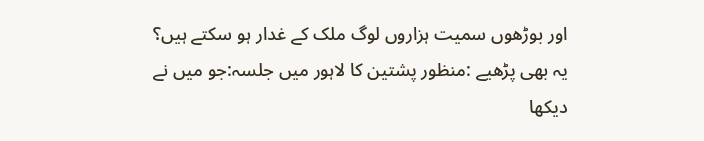اور بوڑھوں سمیت ہزاروں لوگ ملک کے غدار ہو سکتے ہیں؟
یہ بھی پڑھیے :منظور پشتین کا لاہور میں جلسہ:جو میں نے دیکھا